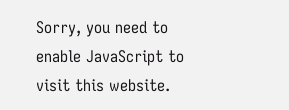Sorry, you need to enable JavaScript to visit this website.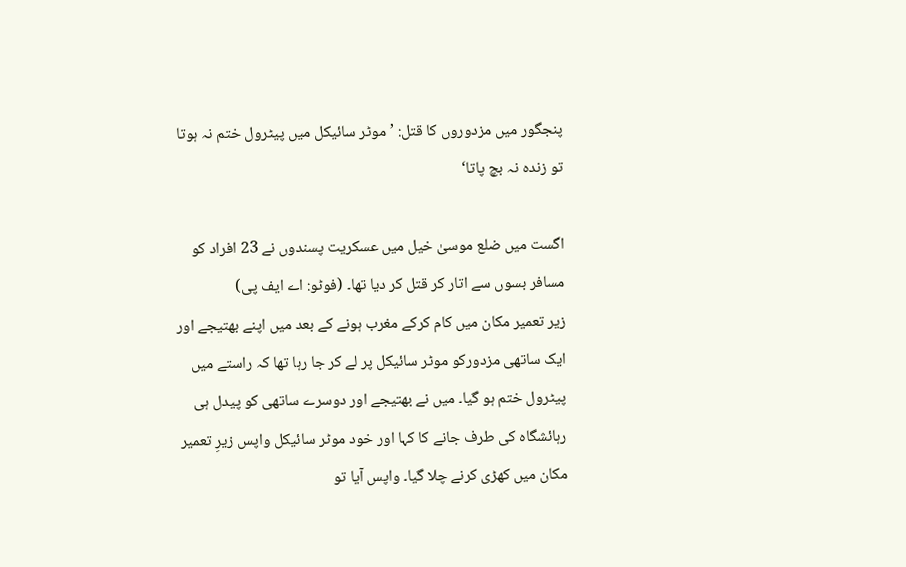پنجگور میں مزدوروں کا قتل: ’موٹر سائیکل میں پیٹرول ختم نہ ہوتا تو زندہ نہ بچ پاتا‘

اگست میں ضلع موسیٰ خیل میں عسکریت پسندوں نے 23 افراد کو مسافر بسوں سے اتار کر قتل کر دیا تھا۔ (فوٹو: اے ایف پی)
زیر تعمیر مکان میں کام کرکے مغرب ہونے کے بعد میں اپنے بھتیجے اور ایک ساتھی مزدورکو موٹر سائیکل پر لے کر جا رہا تھا کہ راستے میں پیٹرول ختم ہو گیا۔ میں نے بھتیجے اور دوسرے ساتھی کو پیدل ہی رہائشگاہ کی طرف جانے کا کہا اور خود موٹر سائیکل واپس زیرِ تعمیر مکان میں کھڑی کرنے چلا گیا۔ واپس آیا تو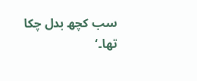سب کچھ بدل چکا تھا۔‘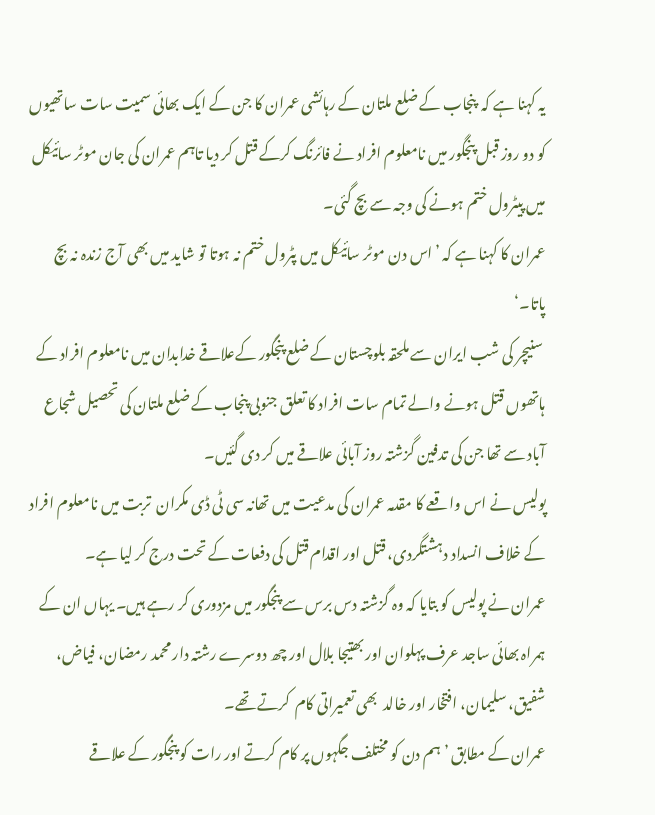یہ کہنا ہے کہ  پنجاب کے ضلع ملتان کے رہائشی عمران کا جن کے ایک بھائی سمیت سات ساتھیوں کو دو روز قبل پنجگور میں نامعلوم افراد نے فائرنگ کرکے قتل کر دیا تاہم عمران کی جان موٹر سائیکل میں پیٹرول ختم ہونے کی وجہ سے بچ گئی۔
عمران کا کہنا ہے کہ ’اس دن موٹر سائیکل میں پٹرول ختم نہ ہوتا تو شاید میں بھی آج زندہ نہ بچ پاتا۔‘
 سنیچر کی شب ایران سے ملحقہ بلوچستان کے ضلع پنجگور کےعلاقے خدابدان میں نامعلوم افراد کے ہاتھوں قتل ہونے والے تمام سات افراد کا تعلق جنوبی پنجاب کے ضلع ملتان کی تحصیل شجاع آباد سے تھا جن کی تدفین گزشتہ روز آبائی علاقے میں کر دی گئیں۔
پولیس نے اس واقعے کا مقدمہ عمران کی مدعیت میں تھانہ سی ٹی ڈی مکران  تربت میں نامعلوم افراد کے خلاف انسداد دہشتگردی، قتل اور اقدام قتل کی دفعات کے تحت درج کر لیا ہے۔
عمران نے پولیس کو بتایا کہ وہ گزشتہ دس برس سے پنجگور میں مزدوری کر رہے ہیں۔ یہاں ان کے ہمراہ بھائی ساجد عرف پہلوان اور بھتیجا بلال اور چھ دوسرے رشتہ دار محمد رمضان، فیاض، شفیق، سلیمان، افتخار اور خالد  بھی تعمیراتی کام  کرتے تھے۔
عمران کے مطابق ’ہم دن کو مختلف جگہوں پر کام کرتے اور رات کو پنجگور کے علاقے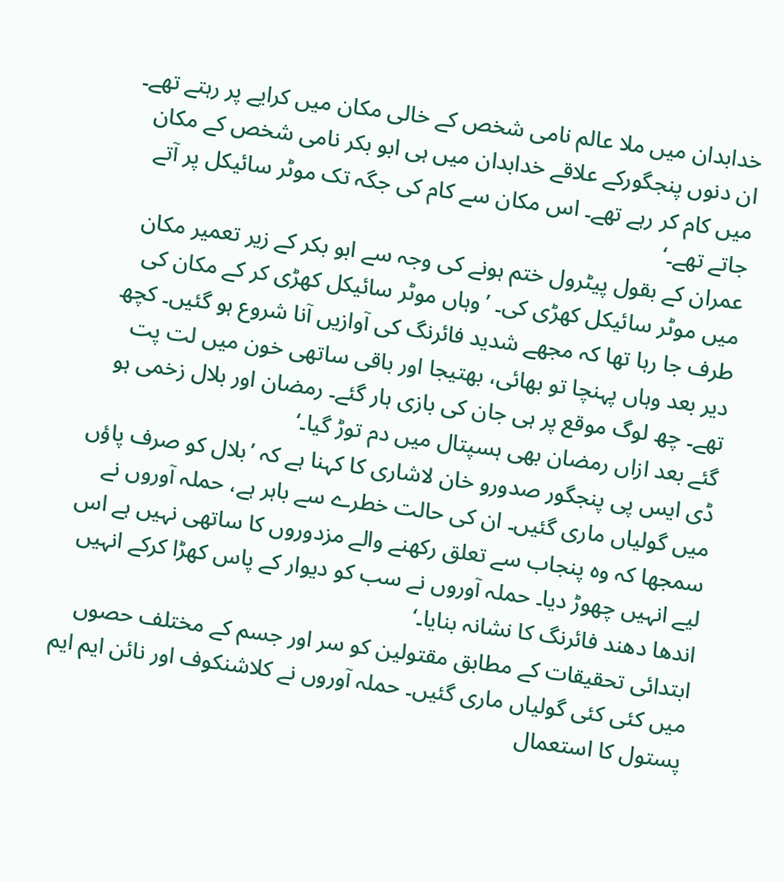خدابدان میں ملا عالم نامی شخص کے خالی مکان میں کرایے پر رہتے تھے۔ ان دنوں پنجگورکے علاقے خدابدان میں ہی ابو بکر نامی شخص کے مکان میں کام کر رہے تھے۔ اس مکان سے کام کی جگہ تک موٹر سائیکل پر آتے جاتے تھے۔‘
عمران کے بقول پیٹرول ختم ہونے کی وجہ سے ابو بکر کے زیر تعمیر مکان میں موٹر سائیکل کھڑی کی۔ ’وہاں موٹر سائیکل کھڑی کر کے مکان کی طرف جا رہا تھا کہ مجھے شدید فائرنگ کی آوازیں آنا شروع ہو گئیں۔ کچھ دیر بعد وہاں پہنچا تو بھائی، بھتیجا اور باقی ساتھی خون میں لت پت تھے۔ چھ لوگ موقع پر ہی جان کی بازی ہار گئے۔ رمضان اور بلال زخمی ہو گئے بعد ازاں رمضان بھی ہسپتال میں دم توڑ گیا۔‘
ڈی ایس پی پنجگور صدورو خان لاشاری کا کہنا ہے کہ ’بلال کو صرف پاؤں میں گولیاں ماری گئیں۔ ان کی حالت خطرے سے باہر ہے، حملہ آوروں نے  سمجھا کہ وہ پنجاب سے تعلق رکھنے والے مزدوروں کا ساتھی نہیں ہے اس لیے انہیں چھوڑ دیا۔ حملہ آوروں نے سب کو دیوار کے پاس کھڑا کرکے انہیں اندھا دھند فائرنگ کا نشانہ بنایا۔‘
ابتدائی تحقیقات کے مطابق مقتولین کو سر اور جسم کے مختلف حصوں میں کئی کئی گولیاں ماری گئیں۔ حملہ آوروں نے کلاشنکوف اور نائن ایم ایم پستول کا استعمال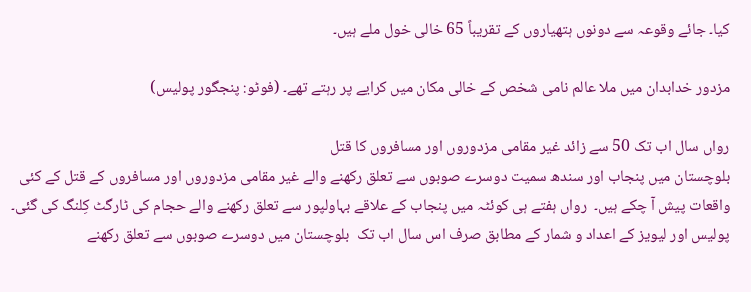کیا۔ جائے وقوعہ سے دونوں ہتھیاروں کے تقریباً 65 خالی خول ملے ہیں۔

مزدور خدابدان میں ملا عالم نامی شخص کے خالی مکان میں کرایے پر رہتے تھے۔ (فوٹو: پنجگور پولیس)

رواں سال اب تک 50 سے زائد غیر مقامی مزدوروں اور مسافروں کا قتل
بلوچستان میں پنجاب اور سندھ سمیت دوسرے صوبوں سے تعلق رکھنے والے غیر مقامی مزدوروں اور مسافروں کے قتل کے کئی واقعات پیش آ چکے ہیں۔  رواں ہفتے ہی کوئٹہ میں پنجاب کے علاقے بہاولپور سے تعلق رکھنے والے حجام کی ٹارگٹ کِلنگ کی گئی۔
پولیس اور لیویز کے اعداد و شمار کے مطابق صرف اس سال اب تک  بلوچستان میں دوسرے صوبوں سے تعلق رکھنے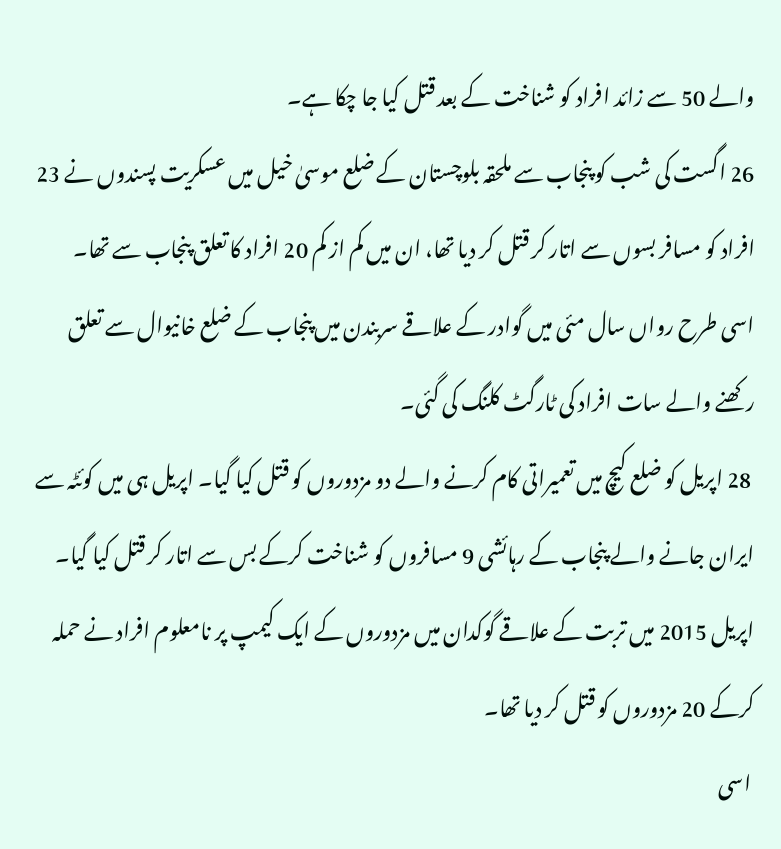والے 50 سے زائد افراد کو شناخت کے بعد قتل کیا جا چکا ہے۔
26 اگست کی شب کو پنجاب سے ملحقہ بلوچستان کے ضلع موسیٰ خیل میں عسکریت پسندوں نے 23 افراد کو مسافر بسوں سے اتار کر قتل کر دیا تھا، ان میں کم از کم 20 افراد کا تعلق پنجاب سے تھا۔ اسی طرح رواں سال مئی میں گوادر کے علاقے سربندن میں پنجاب کے ضلع خانیوال سے تعلق رکھنے والے سات افراد کی ٹارگٹ کلنگ کی گئی۔
 28 اپریل کو ضلع کیچ میں تعمیراتی کام کرنے والے دو مزدوروں کو قتل کیا گیا۔ اپریل ہی میں کوئٹہ سے ایران جانے والے پنجاب کے رہائشی 9 مسافروں کو شناخت کرکے بس سے اتار کر قتل کیا گیا۔
اپریل 2015 میں تربت کے علاقے گوکدان میں مزدوروں کے ایک کیمپ پر نامعلوم افراد نے حملہ کرکے 20 مزدوروں کو قتل کر دیا تھا۔
 اسی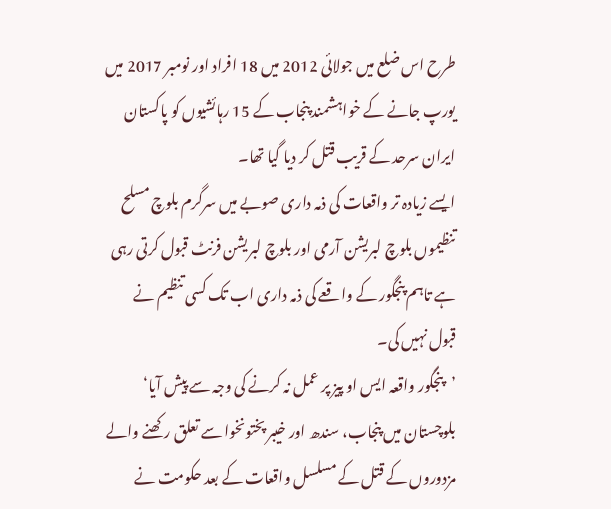طرح اس ضلع میں جولائی 2012 میں 18 افراد اور نومبر 2017 میں یورپ جانے کے خواہشمند پنجاب کے 15 رہائشیوں کو پاکستان ایران سرحد کے قریب قتل کر دیا گیا تھا۔
ایسے زیادہ تر واقعات کی ذمہ داری صوبے میں سرگرم بلوچ مسلح تنظیموں بلوچ لبریشن آرمی اور بلوچ لبریشن فرنٹ قبول کرتی رہی ہے تاہم پنجگور کے واقعے کی ذمہ داری اب تک کسی تنظیم نے قبول نہیں کی۔
’پنجگور واقعہ ایس او پیز پر عمل نہ کرنے کی وجہ سے پیش آیا‘
بلوچستان میں پنجاب، سندھ اور خیبر پختونخوا سے تعلق رکھنے والے مزدوروں کے قتل کے مسلسل واقعات کے بعد حکومت نے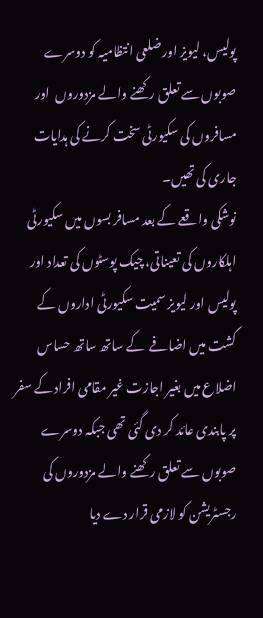پولیس، لیویز اور ضلعی انتظامیہ کو دوسرے صوبوں سے تعلق رکھنے والے مزدوروں  اور مسافروں کی سکیورٹی سخت کرنے کی ہدایات جاری کی تھیں۔
نوشکی واقعے کے بعد مسافر بسوں میں سکیورٹی اہلکاروں کی تعیناتی، چیک پوسٹوں کی تعداد اور پولیس اور لیویز سمیت سکیورٹی اداروں کے گشت میں اضافے  کے ساتھ ساتھ حساس اضلاع میں بغیر اجازت غیر مقامی افراد کے سفر پر پابندی عائد کر دی گئی تھی جبکہ دوسرے صوبوں سے تعلق رکھنے والے مزدوروں کی رجسٹریشن کو لازمی قرار دے دیا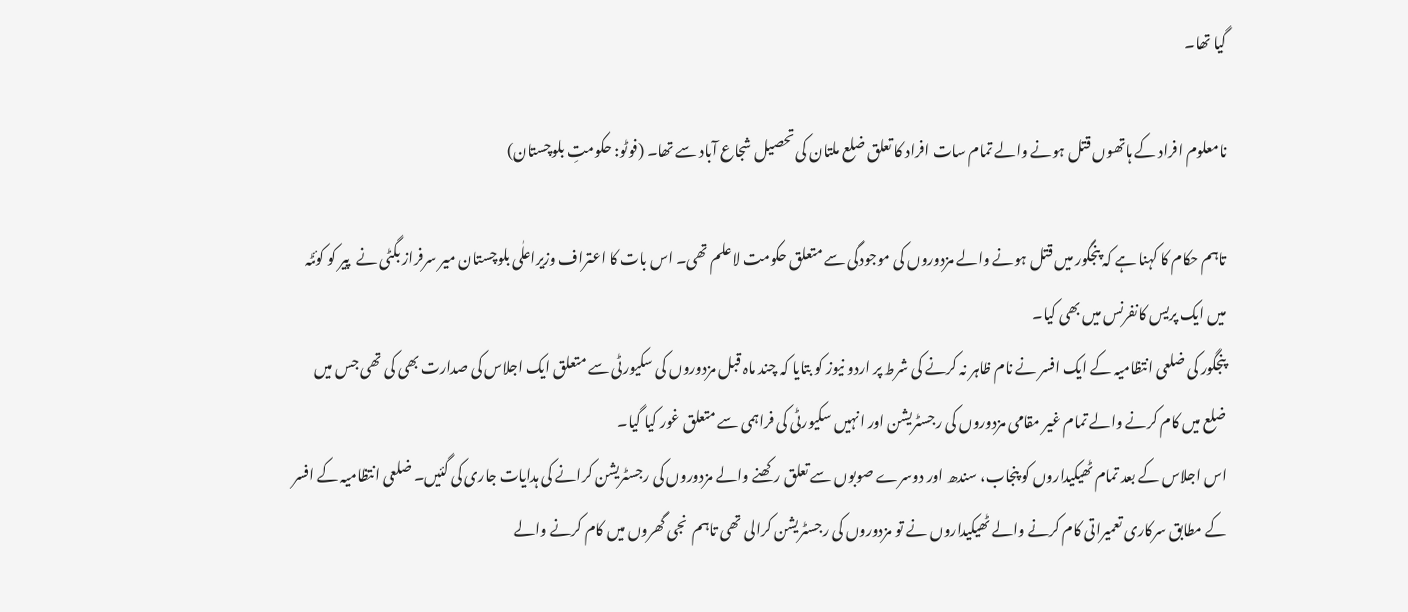گیا تھا۔

نامعلوم افراد کے ہاتھوں قتل ہونے والے تمام سات افراد کا تعلق ضلع ملتان کی تحصیل شجاع آباد سے تھا۔ (فوٹو: حکومتِ بلوچستان)

تاہم حکام کا کہنا ہے کہ پنجگور میں قتل ہونے والے مزدوروں کی موجودگی سے متعلق حکومت لاعلم تھی۔ اس بات کا اعتراف وزیراعلٰی بلوچستان میر سرفراز بگٹی نے  پیر کو کوئٹہ میں ایک پریس کانفرنس میں بھی کیا۔
پنجگور کی ضلعی انتظامیہ کے ایک افسر نے نام ظاہر نہ کرنے کی شرط پر اردو نیوز کو بتایا کہ چند ماہ قبل مزدوروں کی سکیورٹی سے متعلق ایک اجلاس کی صدارت بھی کی تھی جس میں ضلع میں کام کرنے والے تمام غیر مقامی مزدوروں کی رجسٹریشن اور انہیں سکیورٹی کی فراہمی سے متعلق غور کیا گیا۔
اس اجلاس کے بعد تمام ٹھیکیداروں کو پنجاب، سندھ اور دوسرے صوبوں سے تعلق رکھنے والے مزدوروں کی رجسٹریشن کرانے کی ہدایات جاری کی گئیں۔ ضلعی انتظامیہ کے افسر کے مطابق سرکاری تعمیراتی کام کرنے والے ٹھیکیداروں نے تو مزدوروں کی رجسٹریشن کرالی تھی تاہم  نجی گھروں میں کام کرنے والے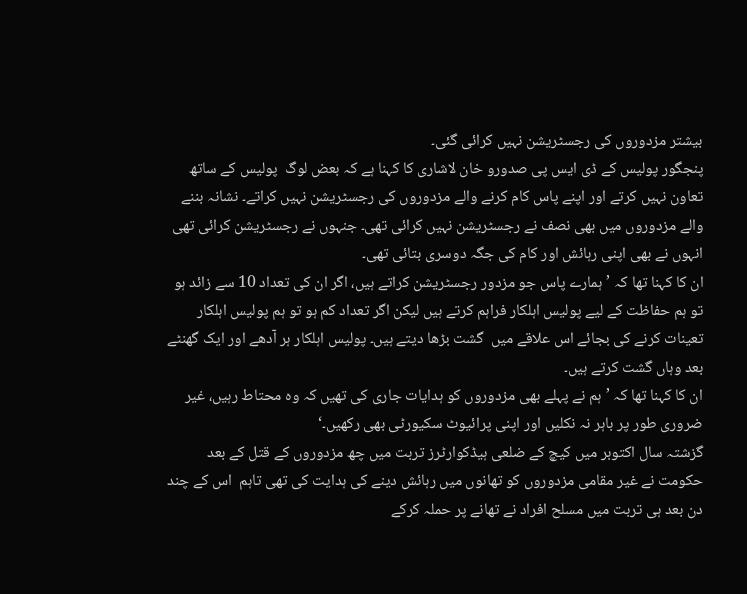بیشتر مزدوروں کی رجسٹریشن نہیں کرائی گئی۔
پنجگور پولیس کے ڈی ایس پی صدورو خان لاشاری کا کہنا ہے کہ بعض لوگ  پولیس کے ساتھ تعاون نہیں کرتے اور اپنے پاس کام کرنے والے مزدوروں کی رجسٹریشن نہیں کراتے۔ نشانہ بننے والے مزدوروں میں بھی نصف نے رجسٹریشن نہیں کرائی تھی۔ جنہوں نے رجسٹریشن کرائی تھی انہوں نے بھی اپنی رہائش اور کام کی جگہ دوسری بتائی تھی۔
ان کا کہنا تھا کہ ’ہمارے پاس جو مزدور رجسٹریشن کراتے ہیں، اگر ان کی تعداد 10 سے زائد ہو تو ہم حفاظت کے لیے پولیس اہلکار فراہم کرتے ہیں لیکن اگر تعداد کم ہو تو ہم پولیس اہلکار تعینات کرنے کی بجائے اس علاقے میں  گشت بڑھا دیتے ہیں۔ پولیس اہلکار ہر آدھے اور ایک گھنٹے بعد وہاں گشت کرتے ہیں۔
ان کا کہنا تھا کہ ’ہم نے پہلے بھی مزدوروں کو ہدایات جاری کی تھیں کہ وہ محتاط رہیں، غیر ضروری طور پر باہر نہ نکلیں اور اپنی پرائیوٹ سکیورٹی بھی رکھیں۔‘
گزشتہ سال اکتوبر میں کیچ کے ضلعی ہیڈکوارٹرز تربت میں چھ مزدوروں کے قتل کے بعد حکومت نے غیر مقامی مزدوروں کو تھانوں میں رہائش دینے کی ہدایت کی تھی تاہم  اس کے چند دن بعد ہی تربت میں مسلح افراد نے تھانے پر حملہ کرکے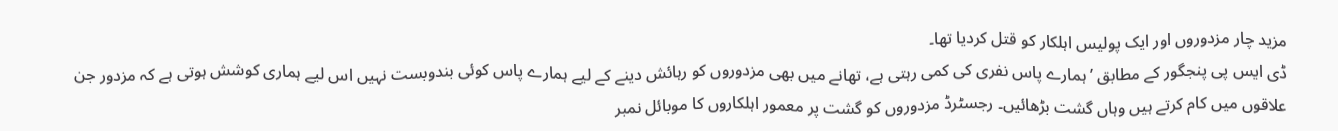مزید چار مزدوروں اور ایک پولیس اہلکار کو قتل کردیا تھا۔
ڈی ایس پی پنجگور کے مطابق ’ہمارے پاس نفری کی کمی رہتی ہے، تھانے میں بھی مزدوروں کو رہائش دینے کے لیے ہمارے پاس کوئی بندوبست نہیں اس لیے ہماری کوشش ہوتی ہے کہ مزدور جن علاقوں میں کام کرتے ہیں وہاں گشت بڑھائیں۔ رجسٹرڈ مزدوروں کو گشت پر معمور اہلکاروں کا موبائل نمبر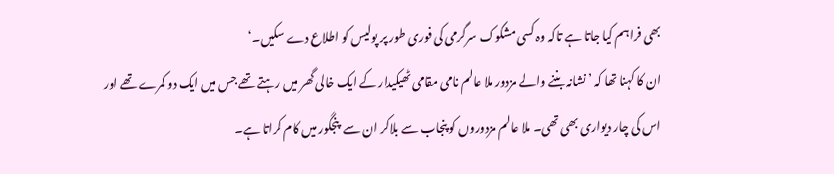بھی فراہم کیا جاتا ہے تاکہ وہ کسی مشکوک سرگرمی کی فوری طور پر پولیس کو اطلاع دے سکیں۔‘
ان کا کہنا تھا کہ ’نشانہ بننے والے مزدور ملا عالم نامی مقامی ٹھیکیدار کے ایک خالی گھر میں رہتے تھے جس میں ایک دو کمرے تھے اور اس کی چار دیواری بھی تھی۔ ملا عالم مزدوروں کو پنجاب سے بلاکر ان سے  پنجگور میں کام کراتا ہے۔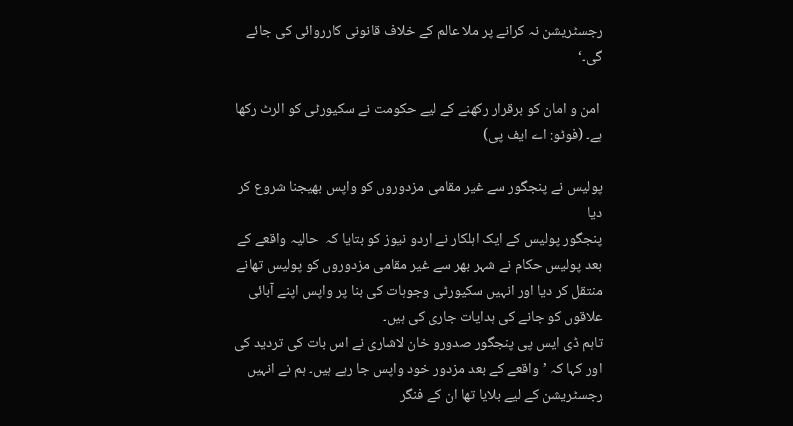رجسٹریشن نہ کرانے پر ملا عالم کے خلاف قانونی کارروائی کی جائے گی۔‘

 امن و امان کو برقرار رکھنے کے لیے حکومت نے سکیورٹی کو الرٹ رکھا ہے۔ (فوٹو: اے ایف پی)

پولیس نے پنجگور سے غیر مقامی مزدوروں کو واپس بھیجنا شروع کر دیا
پنجگور پولیس کے ایک اہلکار نے اردو نیوز کو بتایا کہ  حالیہ واقعے کے بعد پولیس حکام نے شہر بھر سے غیر مقامی مزدوروں کو پولیس تھانے منتقل کر دیا اور انہیں سکیورٹی وجوہات کی بنا پر واپس اپنے آبائی علاقوں کو جانے کی ہدایات جاری کی ہیں۔
تاہم ڈی ایس پی پنجگور صدورو خان لاشاری نے اس بات کی تردید کی اور کہا کہ ’واقعے کے بعد مزدور خود واپس جا رہے ہیں۔ ہم نے انہیں رجسٹریشن کے لیے بلایا تھا ان کے فنگر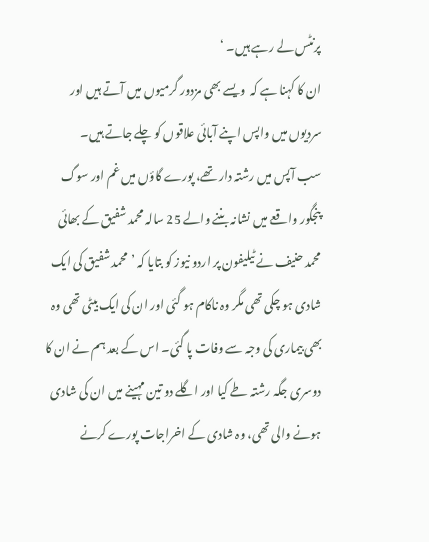پرنٹس لے رہے ہیں۔ ‘
ان کا کہنا ہے کہ  ویسے بھی مزدور گرمیوں میں آتے ہیں اور سردیوں میں واپس اپنے آبائی علاقوں کو چلے جاتے ہیں۔
سب آپس میں رشتہ دار تھے، پورے گاؤں میں غم اور سوگ
پنجگور واقعے میں نشانہ بننے والے 25 سالہ محمد شفیق کے بھائی محمد حنیف نے ٹیلیفون پر اردو نیوز کو بتایا کہ ’محمد شفیق کی ایک شادی ہو چکی تھی مگر وہ ناکام ہو گئی اور ان کی ایک بیٹی تھی وہ بھی بیماری کی وجہ سے وفات پا گئی۔ اس کے بعد ہم نے ان کا دوسری جگہ رشتہ طے کیا اور اگلے دو تین مہینے میں ان کی شادی ہونے والی تھی، وہ شادی کے اخراجات پورے کرنے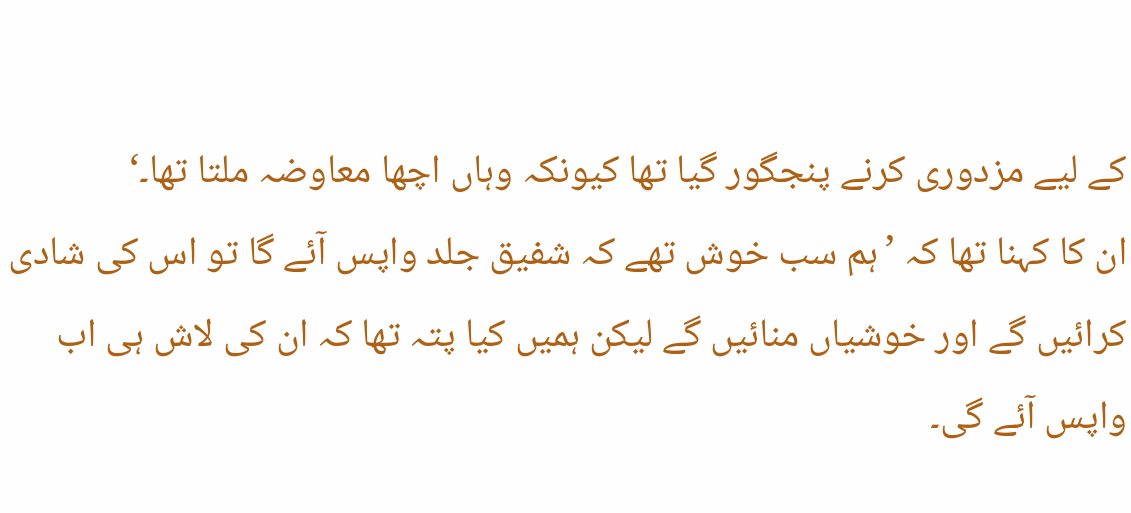کے لیے مزدوری کرنے پنجگور گیا تھا کیونکہ وہاں اچھا معاوضہ ملتا تھا۔‘
ان کا کہنا تھا کہ ’ہم سب خوش تھے کہ شفیق جلد واپس آئے گا تو اس کی شادی  کرائیں گے اور خوشیاں منائیں گے لیکن ہمیں کیا پتہ تھا کہ ان کی لاش ہی اب واپس آئے گی۔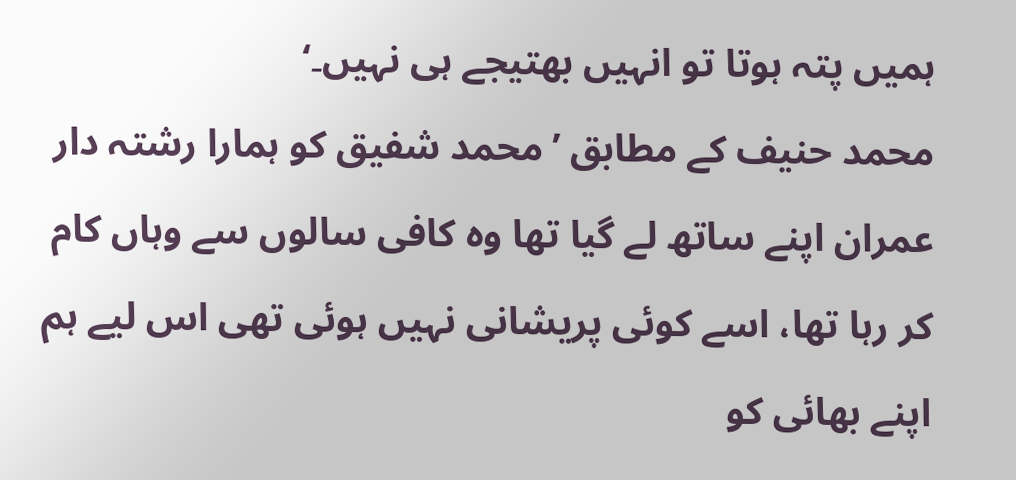ہمیں پتہ ہوتا تو انہیں بھتیجے ہی نہیں۔‘
محمد حنیف کے مطابق ’محمد شفیق کو ہمارا رشتہ دار عمران اپنے ساتھ لے گیا تھا وہ کافی سالوں سے وہاں کام کر رہا تھا، اسے کوئی پریشانی نہیں ہوئی تھی اس لیے ہم اپنے بھائی کو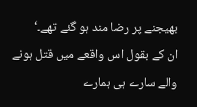بھیجنے پر رضا مند ہو گئے تھے۔‘
ان کے بقول اس واقعے میں قتل ہونے والے سارے ہی ہمارے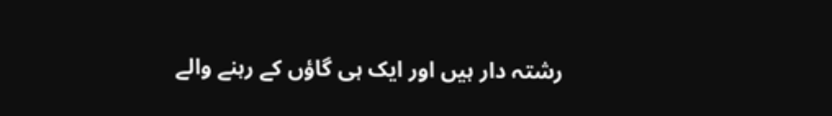رشتہ دار ہیں اور ایک ہی گاؤں کے رہنے والے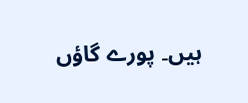ہیں۔ پورے گاؤں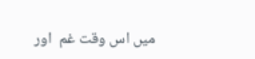میں اس وقت غم  اور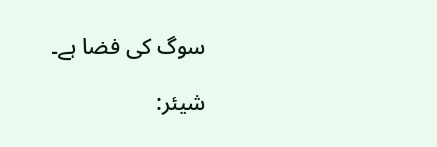سوگ کی فضا ہے۔

شیئر: